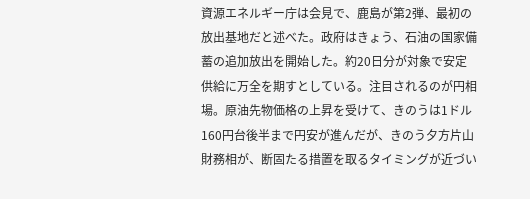資源エネルギー庁は会見で、鹿島が第2弾、最初の放出基地だと述べた。政府はきょう、石油の国家備蓄の追加放出を開始した。約20日分が対象で安定供給に万全を期すとしている。注目されるのが円相場。原油先物価格の上昇を受けて、きのうは1ドル160円台後半まで円安が進んだが、きのう夕方片山財務相が、断固たる措置を取るタイミングが近づい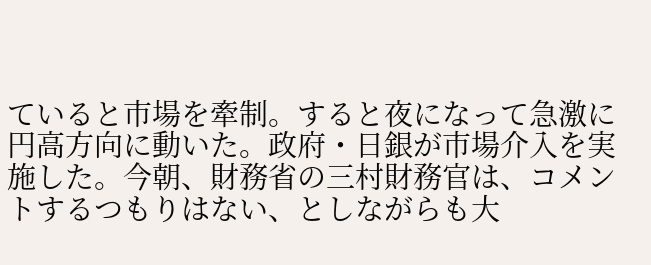ていると市場を牽制。すると夜になって急激に円高方向に動いた。政府・日銀が市場介入を実施した。今朝、財務省の三村財務官は、コメントするつもりはない、としながらも大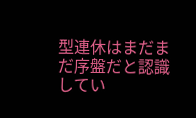型連休はまだまだ序盤だと認識してい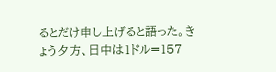るとだけ申し上げると語った。きょう夕方、日中は1ドル=157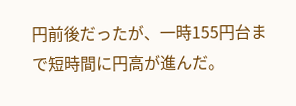円前後だったが、一時155円台まで短時間に円高が進んだ。